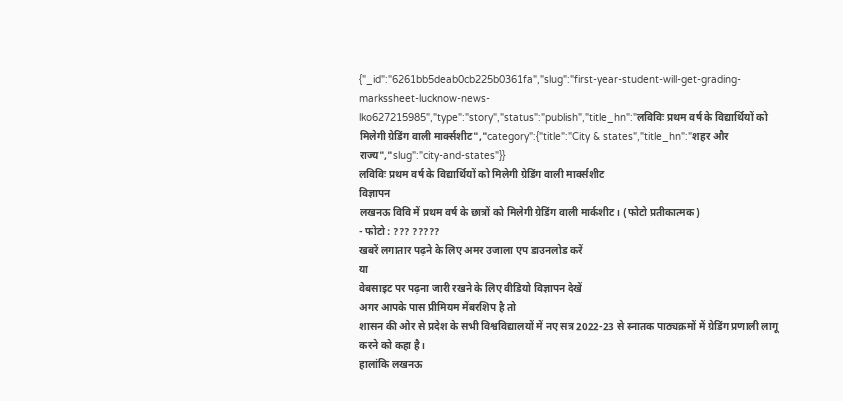{"_id":"6261bb5deab0cb225b0361fa","slug":"first-year-student-will-get-grading-markssheet-lucknow-news-lko627215985","type":"story","status":"publish","title_hn":"लविविः प्रथम वर्ष के विद्यार्थियों को मिलेगी ग्रेडिंग वाली मार्क्सशीट","category":{"title":"City & states","title_hn":"शहर और राज्य","slug":"city-and-states"}}
लविविः प्रथम वर्ष के विद्यार्थियों को मिलेगी ग्रेडिंग वाली मार्क्सशीट
विज्ञापन
लखनऊ विवि में प्रथम वर्ष के छात्रों को मिलेगी ग्रेडिंग वाली मार्कशीट। (फोटो प्रतीकात्मक)
- फोटो : ??? ?????
खबरें लगातार पढ़ने के लिए अमर उजाला एप डाउनलोड करें
या
वेबसाइट पर पढ़ना जारी रखने के लिए वीडियो विज्ञापन देखें
अगर आपके पास प्रीमियम मेंबरशिप है तो
शासन की ओर से प्रदेश के सभी विश्वविद्यालयों में नए सत्र 2022-23 से स्नातक पाठ्यक्रमों में ग्रेडिंग प्रणाली लागू करने को कहा है।
हालांकि लखनऊ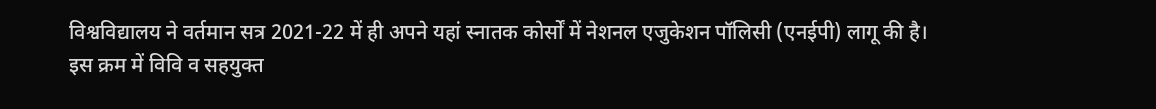विश्वविद्यालय ने वर्तमान सत्र 2021-22 में ही अपने यहां स्नातक कोर्सों में नेशनल एजुकेशन पॉलिसी (एनईपी) लागू की है।
इस क्रम में विवि व सहयुक्त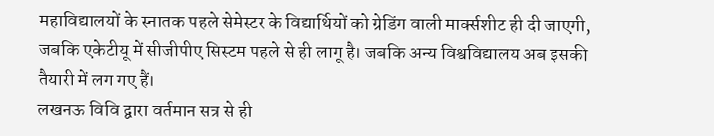महाविद्यालयों के स्नातक पहले सेमेस्टर के विद्यार्थियों को ग्रेडिंग वाली मार्क्सशीट ही दी जाएगी, जबकि एकेटीयू में सीजीपीए सिस्टम पहले से ही लागू है। जबकि अन्य विश्वविद्यालय अब इसकी तैयारी में लग गए हैं।
लखनऊ विवि द्वारा वर्तमान सत्र से ही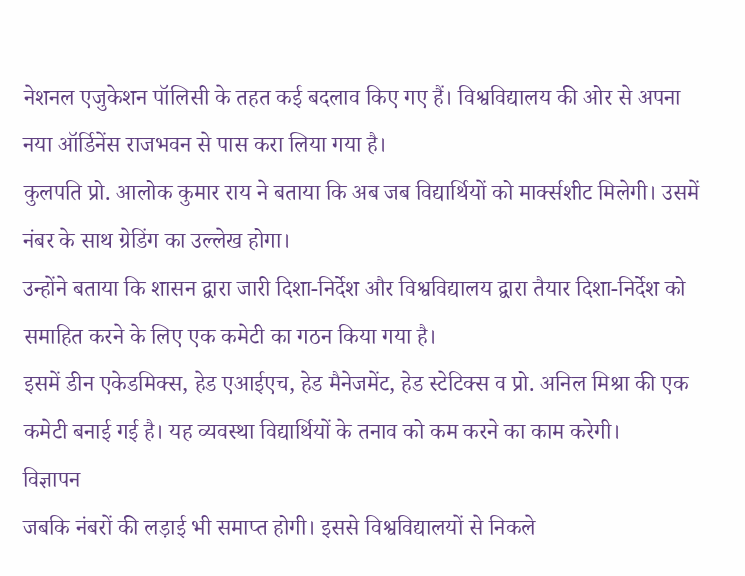नेशनल एजुकेशन पॉलिसी के तहत कई बदलाव किए गए हैं। विश्वविद्यालय की ओर से अपना नया ऑर्डिनेंस राजभवन से पास करा लिया गया है।
कुलपति प्रो. आलोक कुमार राय ने बताया कि अब जब विद्यार्थियों को मार्क्सशीट मिलेगी। उसमें नंबर के साथ ग्रेडिंग का उल्लेख होगा।
उन्होंने बताया कि शासन द्वारा जारी दिशा-निर्देश और विश्वविद्यालय द्वारा तैयार दिशा-निर्देश को समाहित करने के लिए एक कमेटी का गठन किया गया है।
इसमें डीन एकेडमिक्स, हेड एआईएच, हेड मैनेजमेंट, हेड स्टेटिक्स व प्रो. अनिल मिश्रा की एक कमेटी बनाई गई है। यह व्यवस्था विद्यार्थियों के तनाव को कम करने का काम करेगी।
विज्ञापन
जबकि नंबरों की लड़ाई भी समाप्त होगी। इससे विश्वविद्यालयों से निकले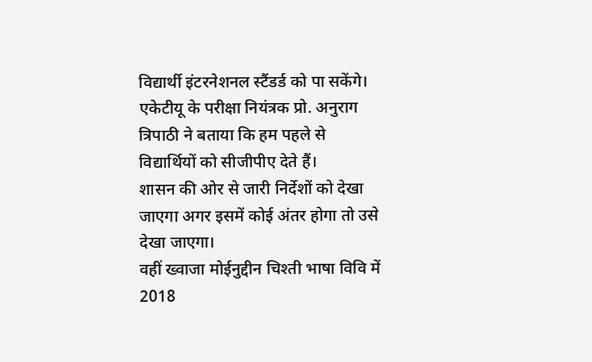विद्यार्थी इंटरनेशनल स्टैंडर्ड को पा सकेंगे।
एकेटीयू के परीक्षा नियंत्रक प्रो. अनुराग त्रिपाठी ने बताया कि हम पहले से विद्यार्थियों को सीजीपीए देते हैं।
शासन की ओर से जारी निर्देशों को देखा जाएगा अगर इसमें कोई अंतर होगा तो उसे देखा जाएगा।
वहीं ख्वाजा मोईनुद्दीन चिश्ती भाषा विवि में 2018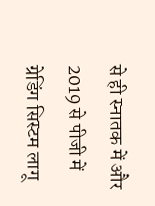से ही स्नातक में और 2019 से पीजी में ग्रेडिंग सिस्टम लागू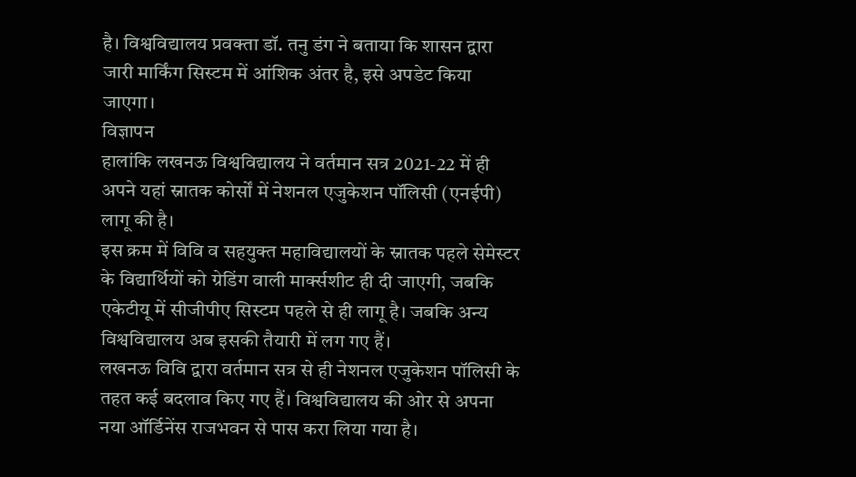है। विश्वविद्यालय प्रवक्ता डॉ. तनु डंग ने बताया कि शासन द्वारा जारी मार्किंग सिस्टम में आंशिक अंतर है, इसे अपडेट किया जाएगा।
विज्ञापन
हालांकि लखनऊ विश्वविद्यालय ने वर्तमान सत्र 2021-22 में ही अपने यहां स्नातक कोर्सों में नेशनल एजुकेशन पॉलिसी (एनईपी) लागू की है।
इस क्रम में विवि व सहयुक्त महाविद्यालयों के स्नातक पहले सेमेस्टर के विद्यार्थियों को ग्रेडिंग वाली मार्क्सशीट ही दी जाएगी, जबकि एकेटीयू में सीजीपीए सिस्टम पहले से ही लागू है। जबकि अन्य विश्वविद्यालय अब इसकी तैयारी में लग गए हैं।
लखनऊ विवि द्वारा वर्तमान सत्र से ही नेशनल एजुकेशन पॉलिसी के तहत कई बदलाव किए गए हैं। विश्वविद्यालय की ओर से अपना नया ऑर्डिनेंस राजभवन से पास करा लिया गया है।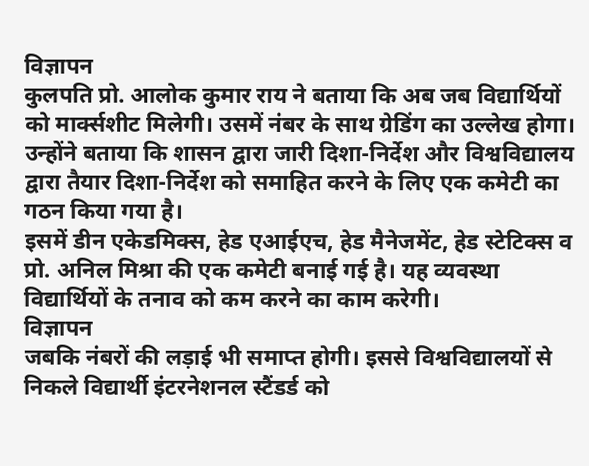विज्ञापन
कुलपति प्रो. आलोक कुमार राय ने बताया कि अब जब विद्यार्थियों को मार्क्सशीट मिलेगी। उसमें नंबर के साथ ग्रेडिंग का उल्लेख होगा।
उन्होंने बताया कि शासन द्वारा जारी दिशा-निर्देश और विश्वविद्यालय द्वारा तैयार दिशा-निर्देश को समाहित करने के लिए एक कमेटी का गठन किया गया है।
इसमें डीन एकेडमिक्स, हेड एआईएच, हेड मैनेजमेंट, हेड स्टेटिक्स व प्रो. अनिल मिश्रा की एक कमेटी बनाई गई है। यह व्यवस्था विद्यार्थियों के तनाव को कम करने का काम करेगी।
विज्ञापन
जबकि नंबरों की लड़ाई भी समाप्त होगी। इससे विश्वविद्यालयों से निकले विद्यार्थी इंटरनेशनल स्टैंडर्ड को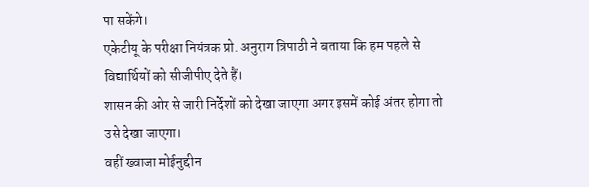पा सकेंगे।
एकेटीयू के परीक्षा नियंत्रक प्रो. अनुराग त्रिपाठी ने बताया कि हम पहले से विद्यार्थियों को सीजीपीए देते हैं।
शासन की ओर से जारी निर्देशों को देखा जाएगा अगर इसमें कोई अंतर होगा तो उसे देखा जाएगा।
वहीं ख्वाजा मोईनुद्दीन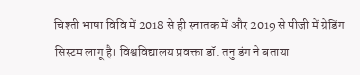चिश्ती भाषा विवि में 2018 से ही स्नातक में और 2019 से पीजी में ग्रेडिंग सिस्टम लागू है। विश्वविद्यालय प्रवक्ता डॉ. तनु डंग ने बताया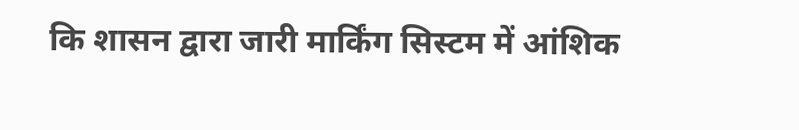कि शासन द्वारा जारी मार्किंग सिस्टम में आंशिक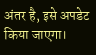अंतर है, इसे अपडेट किया जाएगा।